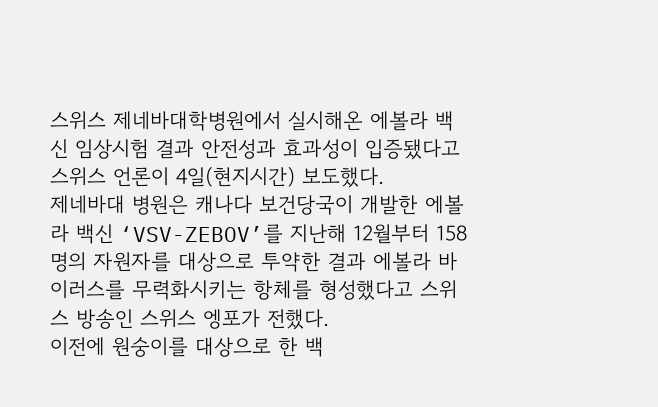스위스 제네바대학병원에서 실시해온 에볼라 백신 임상시험 결과 안전성과 효과성이 입증됐다고 스위스 언론이 4일(현지시간) 보도했다.
제네바대 병원은 캐나다 보건당국이 개발한 에볼라 백신 ‘VSV-ZEBOV’를 지난해 12월부터 158명의 자원자를 대상으로 투약한 결과 에볼라 바이러스를 무력화시키는 항체를 형성했다고 스위스 방송인 스위스 엥포가 전했다.
이전에 원숭이를 대상으로 한 백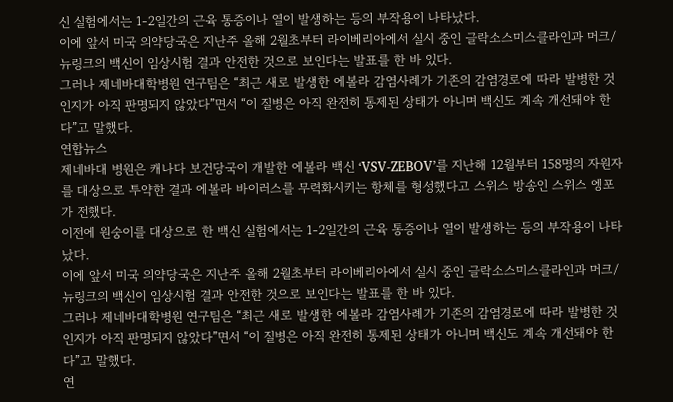신 실험에서는 1-2일간의 근육 통증이나 열이 발생하는 등의 부작용이 나타났다.
이에 앞서 미국 의약당국은 지난주 올해 2월초부터 라이베리아에서 실시 중인 글락소스미스클라인과 머크/뉴링크의 백신이 임상시험 결과 안전한 것으로 보인다는 발표를 한 바 있다.
그러나 제네바대학병원 연구팀은 “최근 새로 발생한 에볼라 감염사례가 기존의 감염경로에 따라 발병한 것인지가 아직 판명되지 않았다”면서 “이 질병은 아직 완전히 통제된 상태가 아니며 백신도 계속 개선돼야 한다”고 말했다.
연합뉴스
제네바대 병원은 캐나다 보건당국이 개발한 에볼라 백신 ‘VSV-ZEBOV’를 지난해 12월부터 158명의 자원자를 대상으로 투약한 결과 에볼라 바이러스를 무력화시키는 항체를 형성했다고 스위스 방송인 스위스 엥포가 전했다.
이전에 원숭이를 대상으로 한 백신 실험에서는 1-2일간의 근육 통증이나 열이 발생하는 등의 부작용이 나타났다.
이에 앞서 미국 의약당국은 지난주 올해 2월초부터 라이베리아에서 실시 중인 글락소스미스클라인과 머크/뉴링크의 백신이 임상시험 결과 안전한 것으로 보인다는 발표를 한 바 있다.
그러나 제네바대학병원 연구팀은 “최근 새로 발생한 에볼라 감염사례가 기존의 감염경로에 따라 발병한 것인지가 아직 판명되지 않았다”면서 “이 질병은 아직 완전히 통제된 상태가 아니며 백신도 계속 개선돼야 한다”고 말했다.
연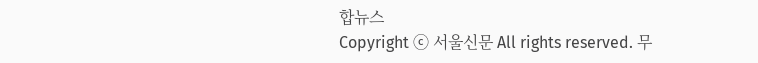합뉴스
Copyright ⓒ 서울신문 All rights reserved. 무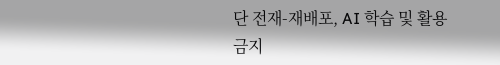단 전재-재배포, AI 학습 및 활용 금지